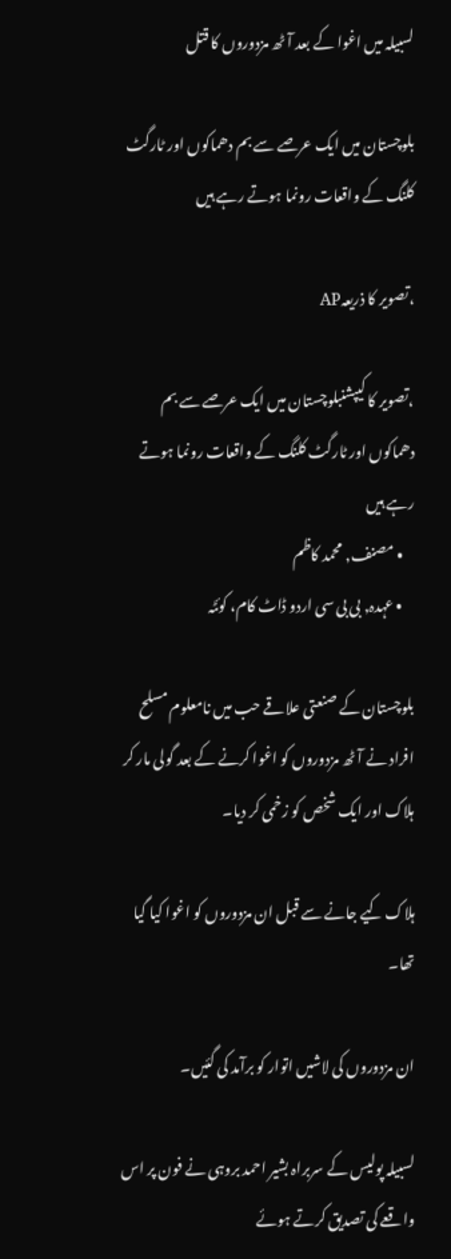لسبیلہ میں اغوا کے بعد آٹھ مزدوروں کا قتل

بلوچستان میں ایک عرصے سے بم دھماکوں اور ٹارگٹ کلنگ کے واقعات رونما ہوتے رہے ہیں

،تصویر کا ذریعہAP

،تصویر کا کیپشنبلوچستان میں ایک عرصے سے بم دھماکوں اور ٹارگٹ کلنگ کے واقعات رونما ہوتے رہے ہیں
    • مصنف, محمد کاظم
    • عہدہ, بی بی سی اردو ڈاٹ کام، کوئٹہ

بلوچستان کے صنعتی علاقے حب میں نامعلوم مسلح افراد نے آٹھ مزدوروں کو اغوا کرنے کے بعد گولی مار کر ہلاک اور ایک شخص کو زخمی کر دیا۔

ہلاک کیے جانے سے قبل ان مزدوروں کو اغوا کیا گیا تھا۔

ان مزدوروں کی لاشیں اتوار کو برآمد کی گئیں۔

لسبیلہ پولیس کے سربراہ بشیر احمد بروہی نے فون پر اس واقعے کی تصدیق کرتے ہوئے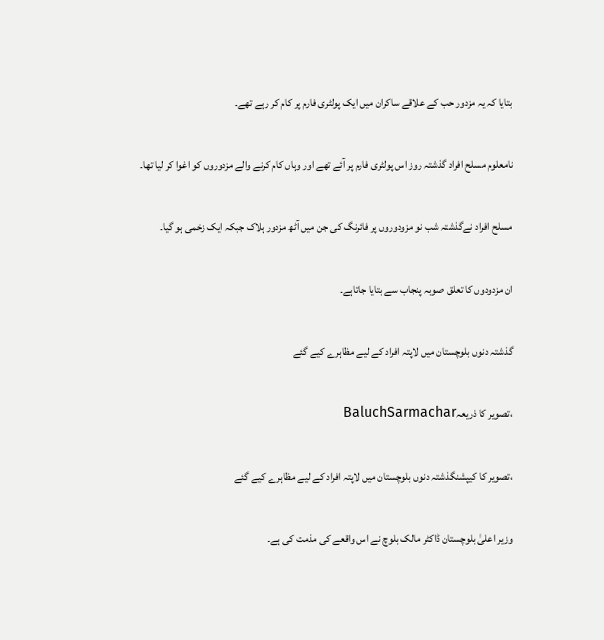بتایا کہ یہ مزدور حب کے علاقے ساکران میں ایک پولٹری فارم پر کام کر رہے تھے۔

نامعلوم مسلح افراد گذشتہ روز اس پولٹری فارم پر آئے تھے اور وہاں کام کرنے والے مزدوروں کو اغوا کر لیا تھا۔

مسلح افراد نےگذشتہ شب نو مزودوروں پر فائرنگ کی جن میں آٹھ مزدور ہلاک جبکہ ایک زخمی ہو گیا۔

ان مزدودوں کا تعلق صوبہ پنجاب سے بتایا جاتاہے۔

گذشتہ دنوں بلوچستان میں لاپتہ افراد کے لیے مظاہرے کیے گئے

،تصویر کا ذریعہBaluchSarmachar

،تصویر کا کیپشنگذشتہ دنوں بلوچستان میں لاپتہ افراد کے لیے مظاہرے کیے گئے

وزیر اعلیٰ بلوچستان ڈاکٹر مالک بلوچ نے اس واقعے کی مذمت کی ہے۔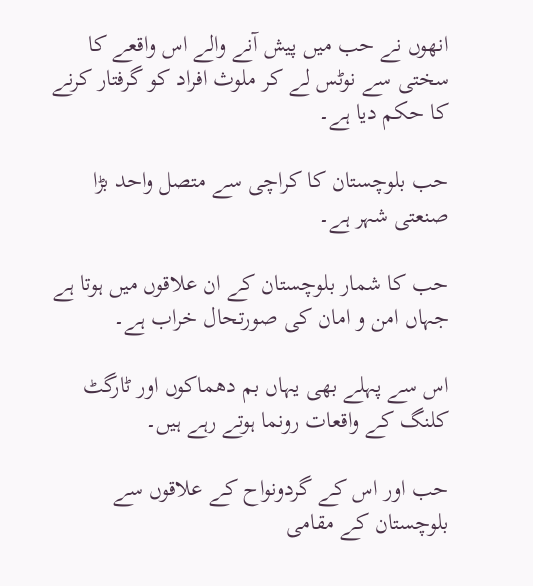انھوں نے حب میں پیش آنے والے اس واقعے کا سختی سے نوٹس لے کر ملوث افراد کو گرفتار کرنے کا حکم دیا ہے۔

حب بلوچستان کا کراچی سے متصل واحد بڑا صنعتی شہر ہے۔

حب کا شمار بلوچستان کے ان علاقوں میں ہوتا ہے جہاں امن و امان کی صورتحال خراب ہے۔

اس سے پہلے بھی یہاں بم دھماکوں اور ٹارگٹ کلنگ کے واقعات رونما ہوتے رہے ہیں۔

حب اور اس کے گردونواح کے علاقوں سے بلوچستان کے مقامی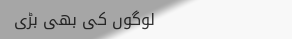لوگوں کی بھی بڑی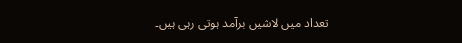تعداد میں لاشیں برآمد ہوتی رہی ہیں۔